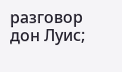разговор дон Луис;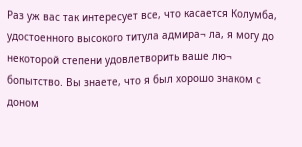Раз уж вас так интересует все, что касается Колумба, удостоенного высокого титула адмира¬ ла, я могу до некоторой степени удовлетворить ваше лю¬ бопытство. Вы знаете, что я был хорошо знаком с доном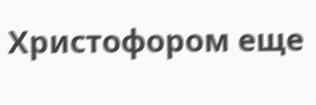Христофором еще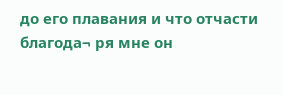до его плавания и что отчасти благода¬ ря мне он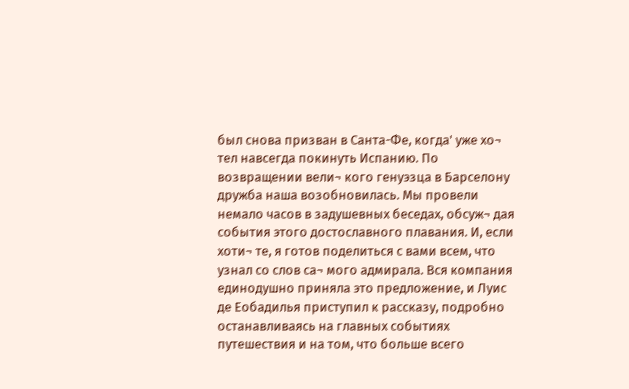был снова призван в Санта-Фе, когда' уже хо¬ тел навсегда покинуть Испанию. По возвращении вели¬ кого генуэзца в Барселону дружба наша возобновилась. Мы провели немало часов в задушевных беседах, обсуж¬ дая события этого достославного плавания. И, если хоти¬ те, я готов поделиться с вами всем, что узнал со слов са¬ мого адмирала. Вся компания единодушно приняла это предложение, и Луис де Еобадилья приступил к рассказу, подробно останавливаясь на главных событиях путешествия и на том, что больше всего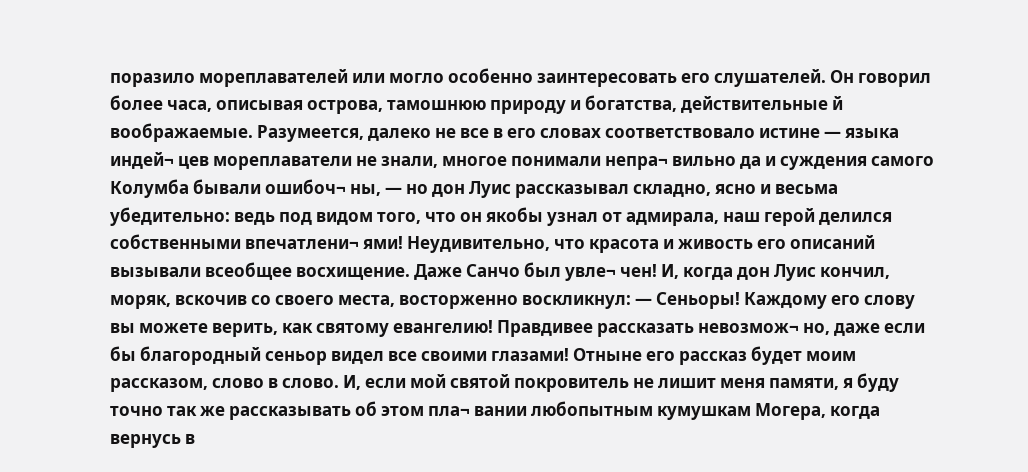поразило мореплавателей или могло особенно заинтересовать его слушателей. Он говорил более часа, описывая острова, тамошнюю природу и богатства, действительные й воображаемые. Разумеется, далеко не все в его словах соответствовало истине — языка индей¬ цев мореплаватели не знали, многое понимали непра¬ вильно да и суждения самого Колумба бывали ошибоч¬ ны, — но дон Луис рассказывал складно, ясно и весьма убедительно: ведь под видом того, что он якобы узнал от адмирала, наш герой делился собственными впечатлени¬ ями! Неудивительно, что красота и живость его описаний вызывали всеобщее восхищение. Даже Санчо был увле¬ чен! И, когда дон Луис кончил, моряк, вскочив со своего места, восторженно воскликнул: — Сеньоры! Каждому его слову вы можете верить, как святому евангелию! Правдивее рассказать невозмож¬ но, даже если бы благородный сеньор видел все своими глазами! Отныне его рассказ будет моим рассказом, слово в слово. И, если мой святой покровитель не лишит меня памяти, я буду точно так же рассказывать об этом пла¬ вании любопытным кумушкам Могера, когда вернусь в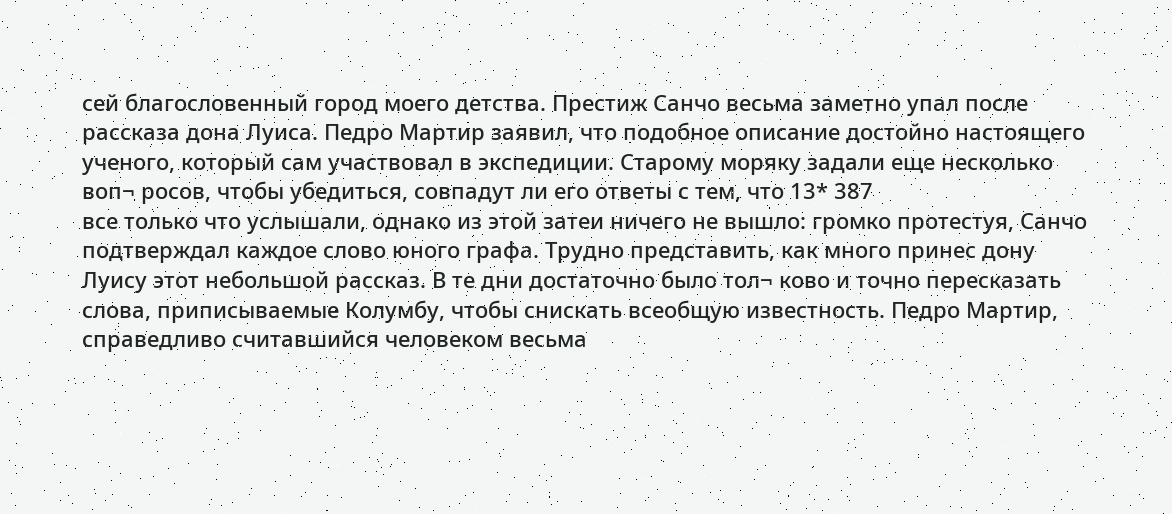сей благословенный город моего детства. Престиж Санчо весьма заметно упал после рассказа дона Луиса. Педро Мартир заявил, что подобное описание достойно настоящего ученого, который сам участвовал в экспедиции. Старому моряку задали еще несколько воп¬ росов, чтобы убедиться, совпадут ли его ответы с тем, что 13* 387
все только что услышали, однако из этой затеи ничего не вышло: громко протестуя, Санчо подтверждал каждое слово юного графа. Трудно представить, как много принес дону Луису этот небольшой рассказ. В те дни достаточно было тол¬ ково и точно пересказать слова, приписываемые Колумбу, чтобы снискать всеобщую известность. Педро Мартир, справедливо считавшийся человеком весьма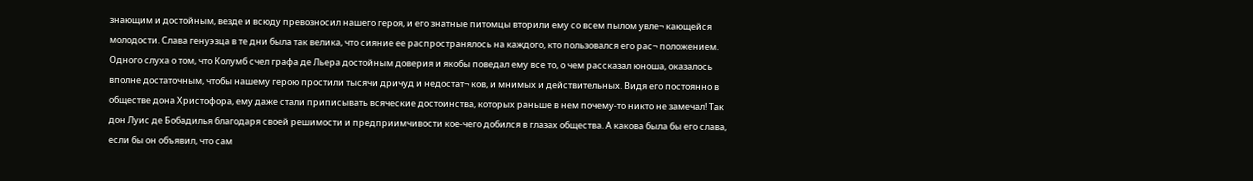знающим и достойным, везде и всюду превозносил нашего героя, и его знатные питомцы вторили ему со всем пылом увле¬ кающейся молодости. Слава генуэзца в те дни была так велика, что сияние ее распространялось на каждого, кто пользовался его рас¬ положением. Одного слуха о том, что Колумб счел графа де Льера достойным доверия и якобы поведал ему все то, о чем рассказал юноша, оказалось вполне достаточным, чтобы нашему герою простили тысячи дричуд и недостат¬ ков, и мнимых и действительных. Видя его постоянно в обществе дона Христофора, ему даже стали приписывать всяческие достоинства, которых раньше в нем почему-то никто не замечал! Так дон Луис де Бобадилья благодаря своей решимости и предприимчивости кое-чего добился в глазах общества. А какова была бы его слава, если бы он объявил, что сам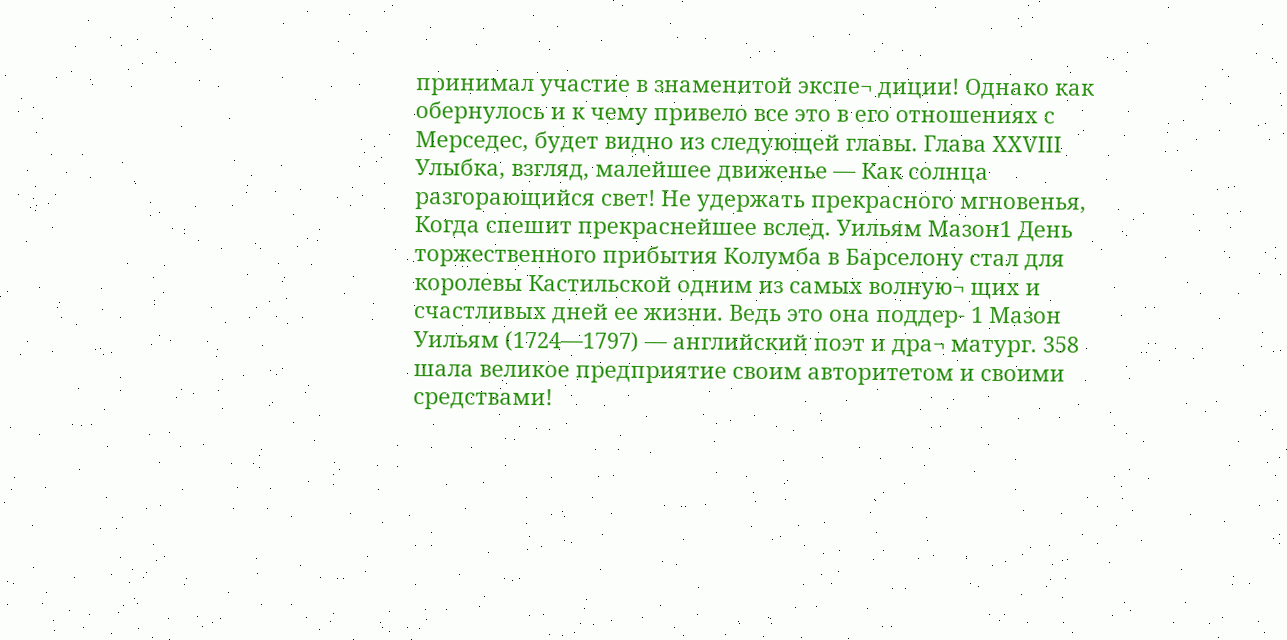принимал участие в знаменитой экспе¬ диции! Однако как обернулось и к чему привело все это в его отношениях с Мерседес, будет видно из следующей главы. Глава XXVIII Улыбка, взгляд, малейшее движенье — Как солнца разгорающийся свет! Не удержать прекрасного мгновенья, Когда спешит прекраснейшее вслед. Уильям Мазон1 День торжественного прибытия Колумба в Барселону стал для королевы Кастильской одним из самых волную¬ щих и счастливых дней ее жизни. Ведь это она поддер- 1 Мазон Уильям (1724—1797) — английский поэт и дра¬ матург. 358
шала великое предприятие своим авторитетом и своими средствами!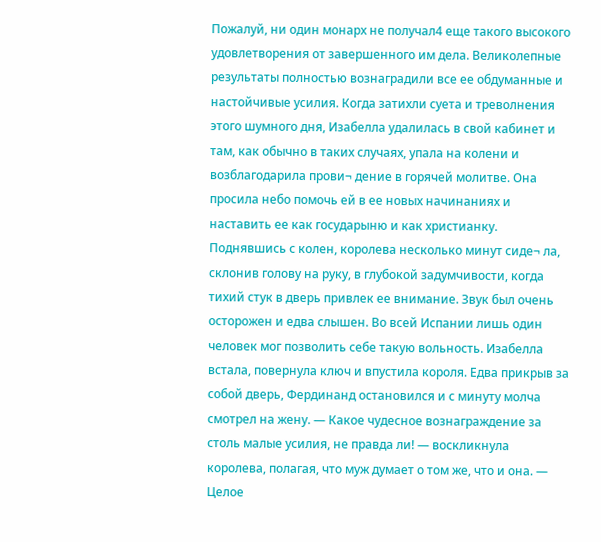Пожалуй, ни один монарх не получал4 еще такого высокого удовлетворения от завершенного им дела. Великолепные результаты полностью вознаградили все ее обдуманные и настойчивые усилия. Когда затихли суета и треволнения этого шумного дня, Изабелла удалилась в свой кабинет и там, как обычно в таких случаях, упала на колени и возблагодарила прови¬ дение в горячей молитве. Она просила небо помочь ей в ее новых начинаниях и наставить ее как государыню и как христианку. Поднявшись с колен, королева несколько минут сиде¬ ла, склонив голову на руку, в глубокой задумчивости, когда тихий стук в дверь привлек ее внимание. Звук был очень осторожен и едва слышен. Во всей Испании лишь один человек мог позволить себе такую вольность. Изабелла встала, повернула ключ и впустила короля. Едва прикрыв за собой дверь, Фердинанд остановился и с минуту молча смотрел на жену. — Какое чудесное вознаграждение за столь малые усилия, не правда ли! — воскликнула королева, полагая, что муж думает о том же, что и она. — Целое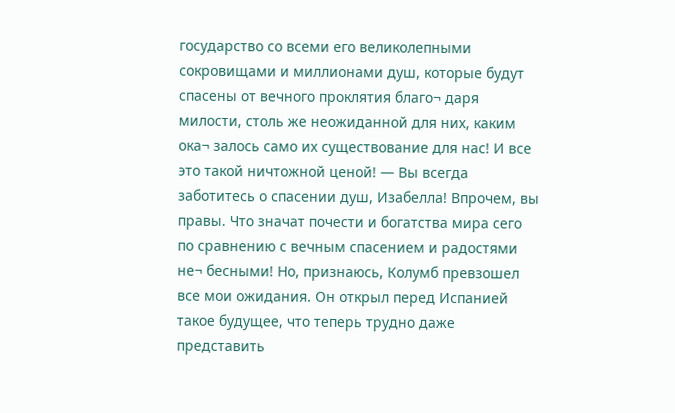государство со всеми его великолепными сокровищами и миллионами душ, которые будут спасены от вечного проклятия благо¬ даря милости, столь же неожиданной для них, каким ока¬ залось само их существование для нас! И все это такой ничтожной ценой! — Вы всегда заботитесь о спасении душ, Изабелла! Впрочем, вы правы. Что значат почести и богатства мира сего по сравнению с вечным спасением и радостями не¬ бесными! Но, признаюсь, Колумб превзошел все мои ожидания. Он открыл перед Испанией такое будущее, что теперь трудно даже представить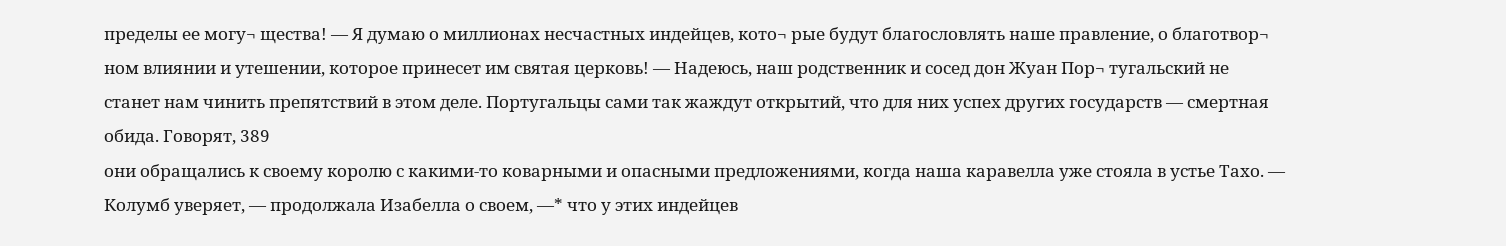пределы ее могу¬ щества! — Я думаю о миллионах несчастных индейцев, кото¬ рые будут благословлять наше правление, о благотвор¬ ном влиянии и утешении, которое принесет им святая церковь! — Надеюсь, наш родственник и сосед дон Жуан Пор¬ тугальский не станет нам чинить препятствий в этом деле. Португальцы сами так жаждут открытий, что для них успех других государств — смертная обида. Говорят, 389
они обращались к своему королю с какими-то коварными и опасными предложениями, когда наша каравелла уже стояла в устье Тахо. — Колумб уверяет, — продолжала Изабелла о своем, —* что у этих индейцев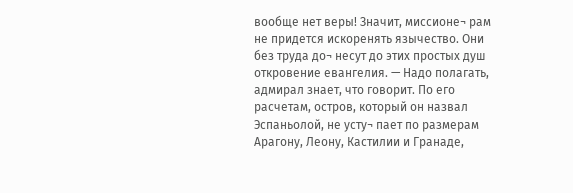вообще нет веры! Значит, миссионе¬ рам не придется искоренять язычество. Они без труда до¬ несут до этих простых душ откровение евангелия. — Надо полагать, адмирал знает, что говорит. По его расчетам, остров, который он назвал Эспаньолой, не усту¬ пает по размерам Арагону, Леону, Кастилии и Гранаде,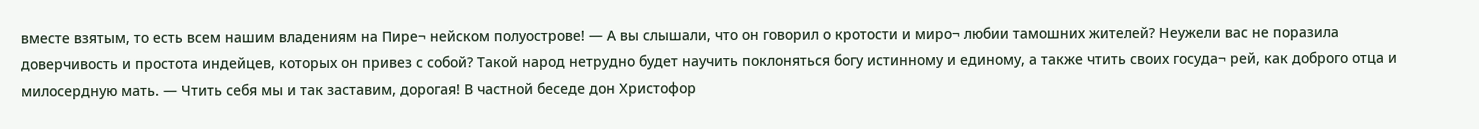вместе взятым, то есть всем нашим владениям на Пире¬ нейском полуострове! — А вы слышали, что он говорил о кротости и миро¬ любии тамошних жителей? Неужели вас не поразила доверчивость и простота индейцев, которых он привез с собой? Такой народ нетрудно будет научить поклоняться богу истинному и единому, а также чтить своих госуда¬ рей, как доброго отца и милосердную мать. — Чтить себя мы и так заставим, дорогая! В частной беседе дон Христофор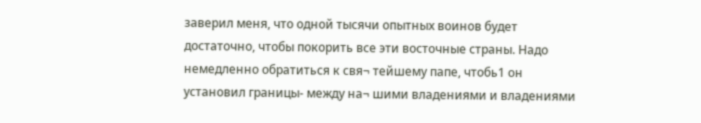заверил меня, что одной тысячи опытных воинов будет достаточно, чтобы покорить все эти восточные страны. Надо немедленно обратиться к свя¬ тейшему папе, чтобь1 он установил границы- между на¬ шими владениями и владениями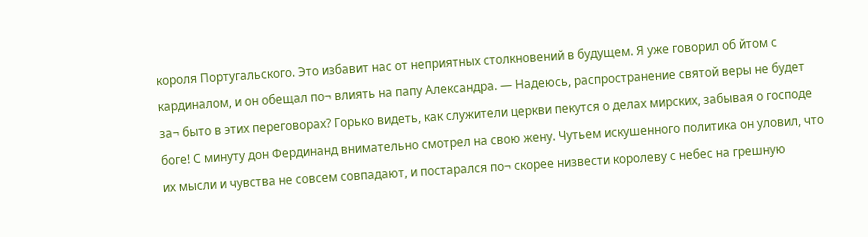короля Португальского. Это избавит нас от неприятных столкновений в будущем. Я уже говорил об йтом с кардиналом, и он обещал по¬ влиять на папу Александра. — Надеюсь, распространение святой веры не будет за¬ быто в этих переговорах? Горько видеть, как служители церкви пекутся о делах мирских, забывая о господе боге! С минуту дон Фердинанд внимательно смотрел на свою жену. Чутьем искушенного политика он уловил, что их мысли и чувства не совсем совпадают, и постарался по¬ скорее низвести королеву с небес на грешную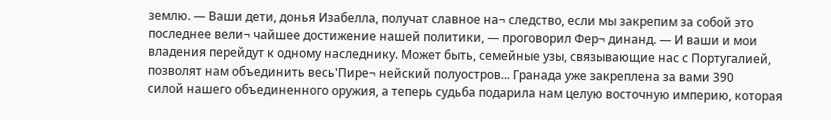землю. — Ваши дети, донья Изабелла, получат славное на¬ следство, если мы закрепим за собой это последнее вели¬ чайшее достижение нашей политики, — проговорил Фер¬ динанд. — И ваши и мои владения перейдут к одному наследнику. Может быть, семейные узы, связывающие нас с Португалией, позволят нам объединить весь'Пире¬ нейский полуостров... Гранада уже закреплена за вами 390
силой нашего объединенного оружия, а теперь судьба подарила нам целую восточную империю, которая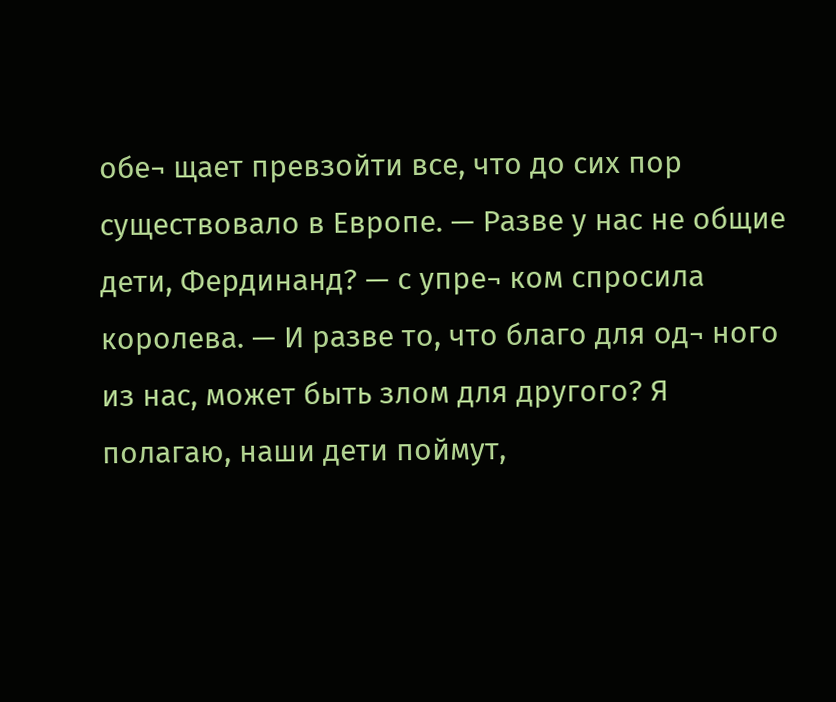обе¬ щает превзойти все, что до сих пор существовало в Европе. — Разве у нас не общие дети, Фердинанд? — с упре¬ ком спросила королева. — И разве то, что благо для од¬ ного из нас, может быть злом для другого? Я полагаю, наши дети поймут,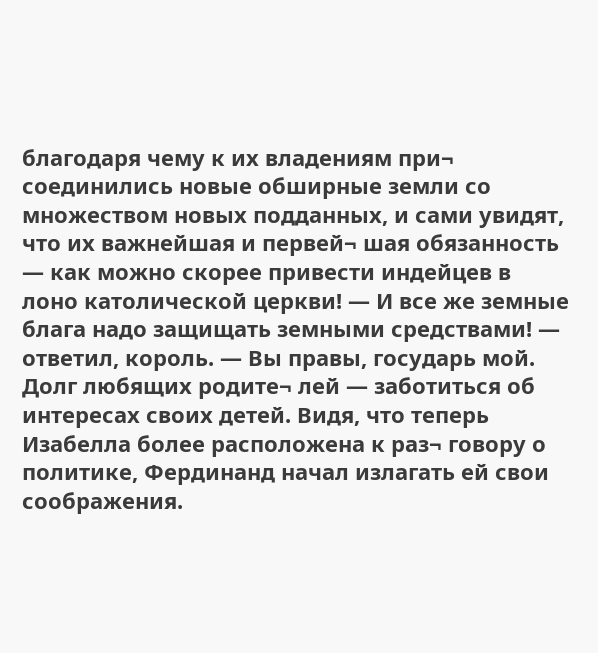благодаря чему к их владениям при¬ соединились новые обширные земли со множеством новых подданных, и сами увидят, что их важнейшая и первей¬ шая обязанность — как можно скорее привести индейцев в лоно католической церкви! — И все же земные блага надо защищать земными средствами! — ответил, король. — Вы правы, государь мой. Долг любящих родите¬ лей — заботиться об интересах своих детей. Видя, что теперь Изабелла более расположена к раз¬ говору о политике, Фердинанд начал излагать ей свои соображения.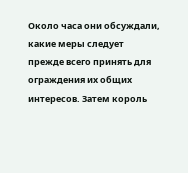Около часа они обсуждали, какие меры следует прежде всего принять для ограждения их общих интересов. Затем король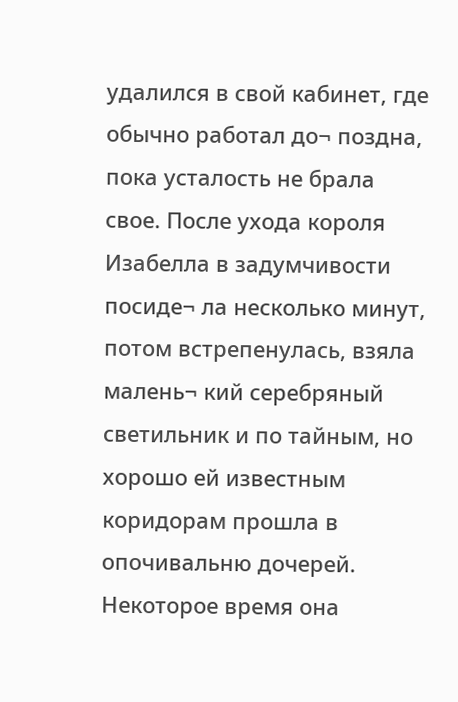удалился в свой кабинет, где обычно работал до¬ поздна, пока усталость не брала свое. После ухода короля Изабелла в задумчивости посиде¬ ла несколько минут, потом встрепенулась, взяла малень¬ кий серебряный светильник и по тайным, но хорошо ей известным коридорам прошла в опочивальню дочерей. Некоторое время она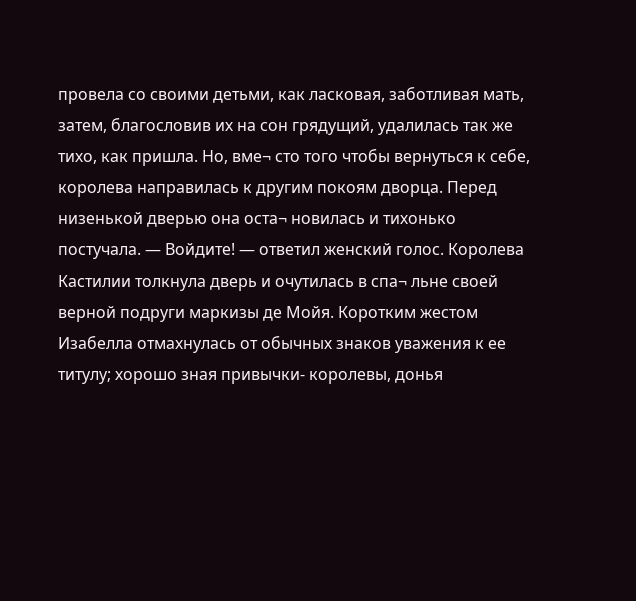провела со своими детьми, как ласковая, заботливая мать, затем, благословив их на сон грядущий, удалилась так же тихо, как пришла. Но, вме¬ сто того чтобы вернуться к себе, королева направилась к другим покоям дворца. Перед низенькой дверью она оста¬ новилась и тихонько постучала. — Войдите! — ответил женский голос. Королева Кастилии толкнула дверь и очутилась в спа¬ льне своей верной подруги маркизы де Мойя. Коротким жестом Изабелла отмахнулась от обычных знаков уважения к ее титулу; хорошо зная привычки- королевы, донья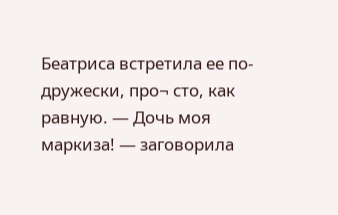Беатриса встретила ее по-дружески, про¬ сто, как равную. — Дочь моя маркиза! — заговорила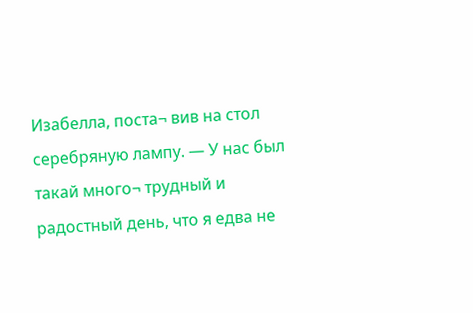Изабелла, поста¬ вив на стол серебряную лампу. — У нас был такай много¬ трудный и радостный день, что я едва не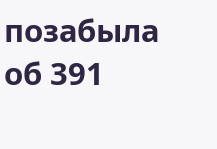позабыла об 391